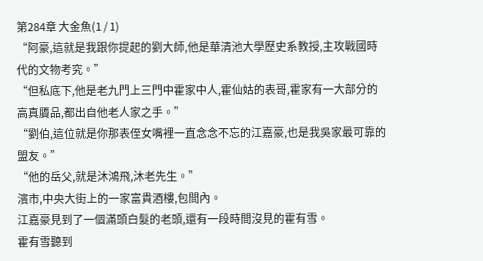第284章 大金魚(1 / 1)
“阿豪,這就是我跟你提起的劉大師,他是華清池大學歷史系教授,主攻戰國時代的文物考究。”
“但私底下,他是老九門上三門中霍家中人,霍仙姑的表哥,霍家有一大部分的高真贗品,都出自他老人家之手。”
“劉伯,這位就是你那表侄女嘴裡一直念念不忘的江嘉豪,也是我吳家最可靠的盟友。”
“他的岳父,就是沐鴻飛,沐老先生。”
濱市,中央大街上的一家富貴酒樓,包間內。
江嘉豪見到了一個滿頭白髮的老頭,還有一段時間沒見的霍有雪。
霍有雪聽到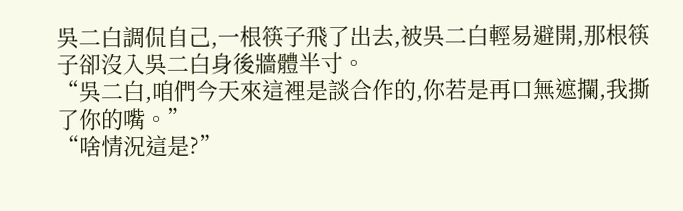吳二白調侃自己,一根筷子飛了出去,被吳二白輕易避開,那根筷子卻沒入吳二白身後牆體半寸。
“吳二白,咱們今天來這裡是談合作的,你若是再口無遮攔,我撕了你的嘴。”
“啥情況這是?”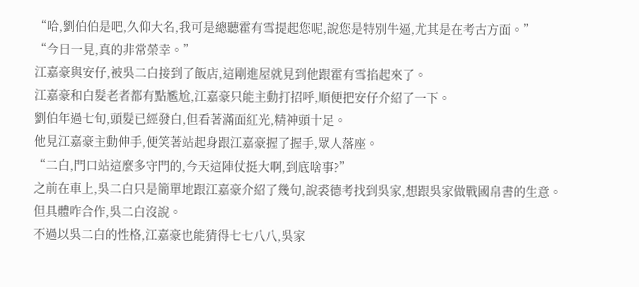“哈,劉伯伯是吧,久仰大名,我可是總聽霍有雪提起您呢,說您是特別牛逼,尤其是在考古方面。”
“今日一見,真的非常榮幸。”
江嘉豪與安仔,被吳二白接到了飯店,這剛進屋就見到他跟霍有雪掐起來了。
江嘉豪和白髮老者都有點尷尬,江嘉豪只能主動打招呼,順便把安仔介紹了一下。
劉伯年過七旬,頭髮已經發白,但看著滿面紅光,精神頭十足。
他見江嘉豪主動伸手,便笑著站起身跟江嘉豪握了握手,眾人落座。
“二白,門口站這麼多守門的,今天這陣仗挺大啊,到底啥事?”
之前在車上,吳二白只是簡單地跟江嘉豪介紹了幾句,說裘德考找到吳家,想跟吳家做戰國帛書的生意。
但具體咋合作,吳二白沒說。
不過以吳二白的性格,江嘉豪也能猜得七七八八,吳家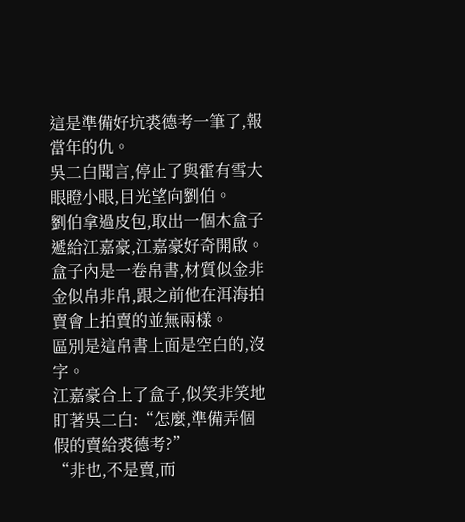這是準備好坑裘德考一筆了,報當年的仇。
吳二白聞言,停止了與霍有雪大眼瞪小眼,目光望向劉伯。
劉伯拿過皮包,取出一個木盒子遞給江嘉豪,江嘉豪好奇開啟。
盒子內是一卷帛書,材質似金非金似帛非帛,跟之前他在洱海拍賣會上拍賣的並無兩樣。
區別是這帛書上面是空白的,沒字。
江嘉豪合上了盒子,似笑非笑地盯著吳二白:“怎麼,準備弄個假的賣給裘德考?”
“非也,不是賣,而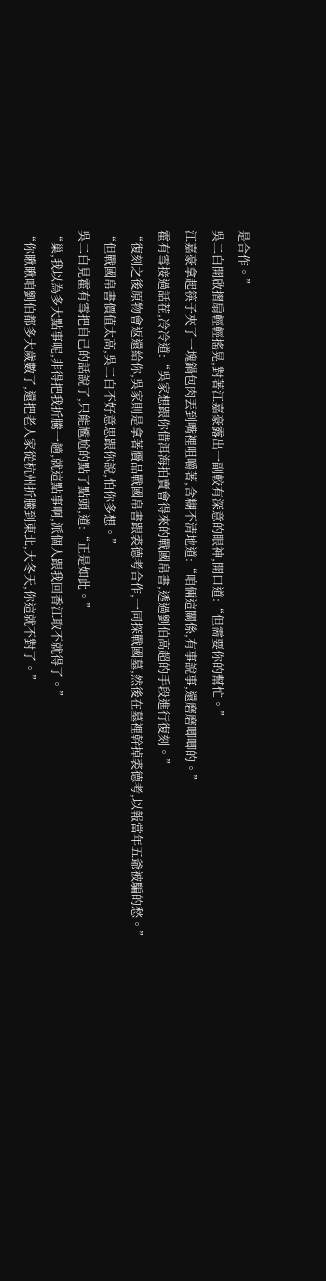是合作。”
吳二白開啟摺扇輕輕搖晃,對著江嘉豪露出一副較有深意的眼神,開口道:“但需要你的幫忙。”
江嘉豪拿起筷子夾了一塊鍋包肉丟到嘴裡咀嚼著,含糊不清地道:“咱倆這關係,有事說事,還磨磨唧唧的。”
霍有雪接過話茬,冷冷道:“吳家想跟你借洱海拍賣會得來的戰國帛書,透過劉伯高超的手段進行復刻。”
“復刻之後原物會返還給你,吳家則是拿著贗品戰國帛書跟裘德考合作,一同探戰國墓,然後在墓裡幹掉裘德考,以報當年五爺被騙的愁。”
“但戰國帛書價值太高,吳二白不好意思跟你說,怕你多想。”
吳二白見霍有雪把自己的話說了,只能尷尬的點了點頭,道:“正是如此。”
“巢,我以為多大點事呢,非得把我折騰一趟,就這點事啊,派個人跟我回香江取不就得了。”
“你瞅瞅咱劉伯都多大歲數了,還把老人家從杭州折騰到東北,大冬天,你這就不對了。”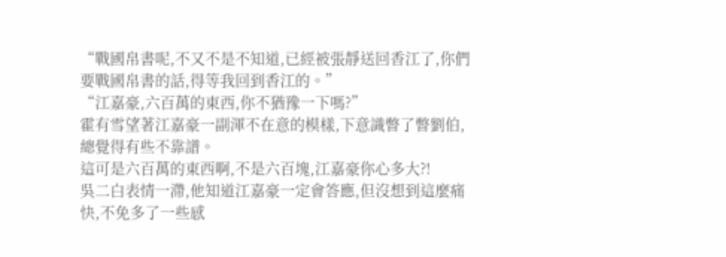“戰國帛書呢,不又不是不知道,已經被張靜送回香江了,你們要戰國帛書的話,得等我回到香江的。”
“江嘉豪,六百萬的東西,你不猶豫一下嗎?”
霍有雪望著江嘉豪一副渾不在意的模樣,下意識瞥了瞥劉伯,總覺得有些不靠譜。
這可是六百萬的東西啊,不是六百塊,江嘉豪你心多大?!
吳二白表情一滯,他知道江嘉豪一定會答應,但沒想到這麼痛快,不免多了一些感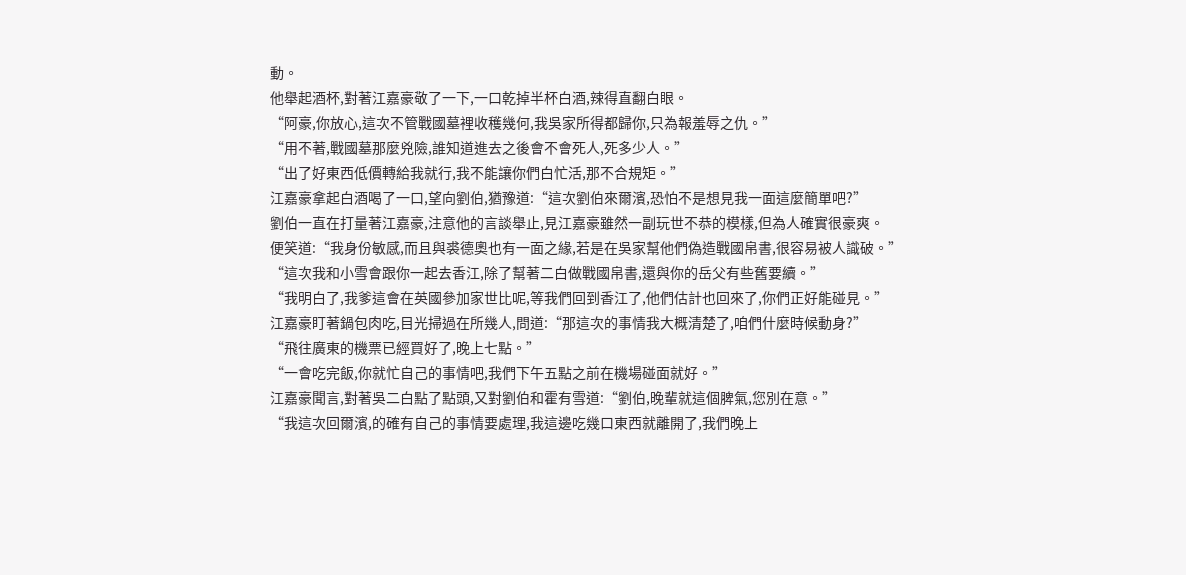動。
他舉起酒杯,對著江嘉豪敬了一下,一口乾掉半杯白酒,辣得直翻白眼。
“阿豪,你放心,這次不管戰國墓裡收穫幾何,我吳家所得都歸你,只為報羞辱之仇。”
“用不著,戰國墓那麼兇險,誰知道進去之後會不會死人,死多少人。”
“出了好東西低價轉給我就行,我不能讓你們白忙活,那不合規矩。”
江嘉豪拿起白酒喝了一口,望向劉伯,猶豫道:“這次劉伯來爾濱,恐怕不是想見我一面這麼簡單吧?”
劉伯一直在打量著江嘉豪,注意他的言談舉止,見江嘉豪雖然一副玩世不恭的模樣,但為人確實很豪爽。
便笑道:“我身份敏感,而且與裘德奧也有一面之緣,若是在吳家幫他們偽造戰國帛書,很容易被人識破。”
“這次我和小雪會跟你一起去香江,除了幫著二白做戰國帛書,還與你的岳父有些舊要續。”
“我明白了,我爹這會在英國參加家世比呢,等我們回到香江了,他們估計也回來了,你們正好能碰見。”
江嘉豪盯著鍋包肉吃,目光掃過在所幾人,問道:“那這次的事情我大概清楚了,咱們什麼時候動身?”
“飛往廣東的機票已經買好了,晚上七點。”
“一會吃完飯,你就忙自己的事情吧,我們下午五點之前在機場碰面就好。”
江嘉豪聞言,對著吳二白點了點頭,又對劉伯和霍有雪道:“劉伯,晚輩就這個脾氣,您別在意。”
“我這次回爾濱,的確有自己的事情要處理,我這邊吃幾口東西就離開了,我們晚上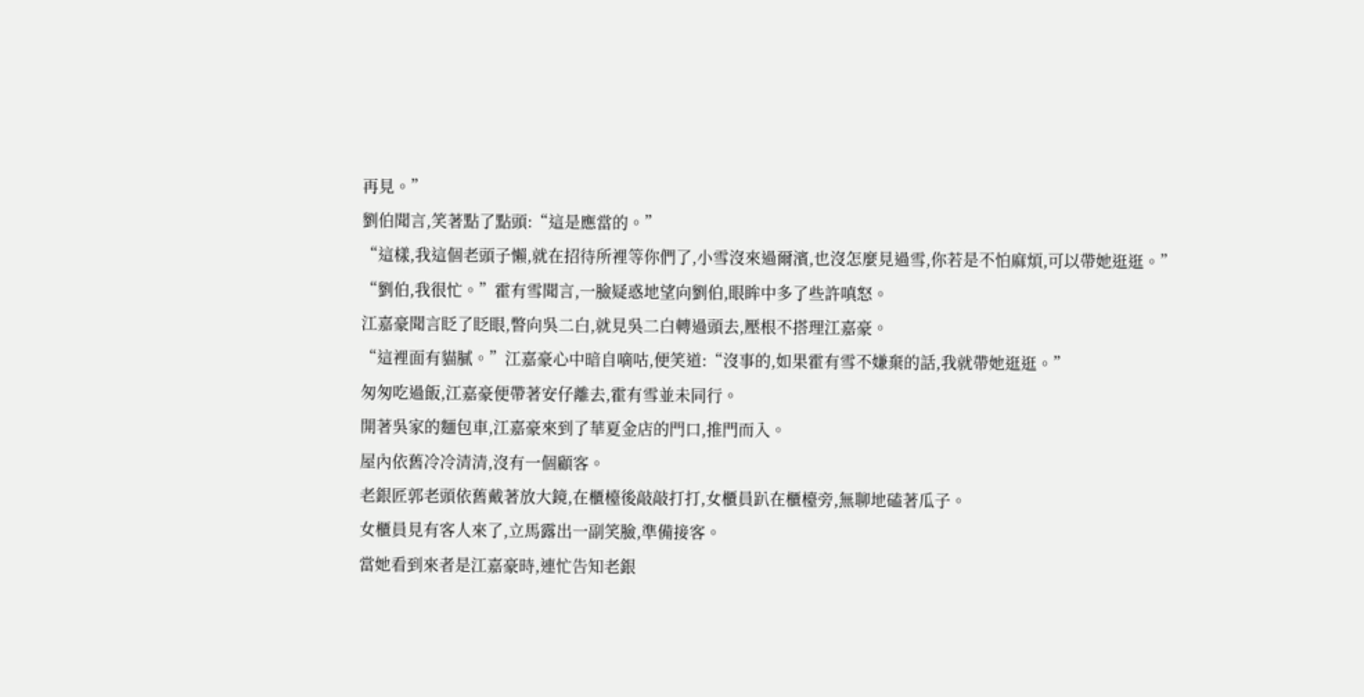再見。”
劉伯聞言,笑著點了點頭:“這是應當的。”
“這樣,我這個老頭子懶,就在招待所裡等你們了,小雪沒來過爾濱,也沒怎麼見過雪,你若是不怕麻煩,可以帶她逛逛。”
“劉伯,我很忙。”霍有雪聞言,一臉疑惑地望向劉伯,眼眸中多了些許嗔怒。
江嘉豪聞言眨了眨眼,瞥向吳二白,就見吳二白轉過頭去,壓根不搭理江嘉豪。
“這裡面有貓膩。”江嘉豪心中暗自嘀咕,便笑道:“沒事的,如果霍有雪不嫌棄的話,我就帶她逛逛。”
匆匆吃過飯,江嘉豪便帶著安仔離去,霍有雪並未同行。
開著吳家的麵包車,江嘉豪來到了華夏金店的門口,推門而入。
屋內依舊冷冷清清,沒有一個顧客。
老銀匠郭老頭依舊戴著放大鏡,在櫃檯後敲敲打打,女櫃員趴在櫃檯旁,無聊地磕著瓜子。
女櫃員見有客人來了,立馬露出一副笑臉,準備接客。
當她看到來者是江嘉豪時,連忙告知老銀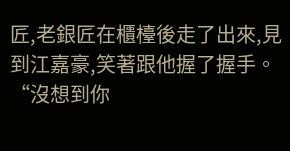匠,老銀匠在櫃檯後走了出來,見到江嘉豪,笑著跟他握了握手。
“沒想到你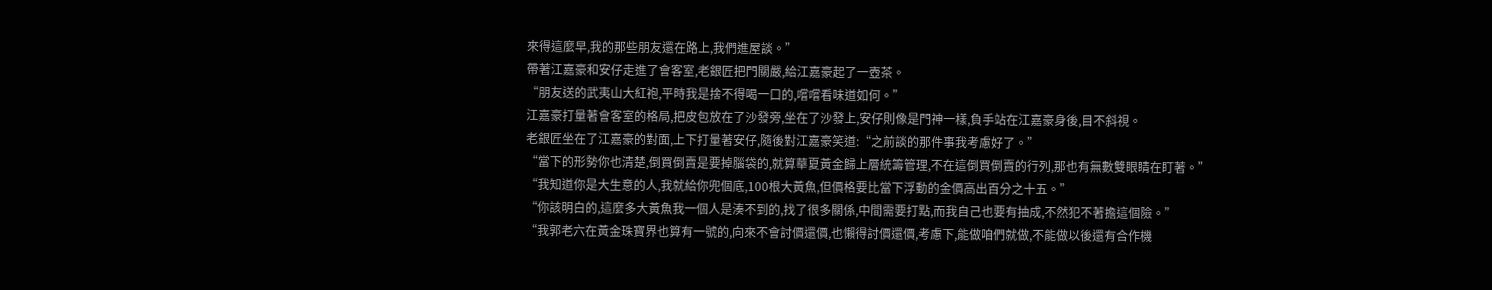來得這麼早,我的那些朋友還在路上,我們進屋談。”
帶著江嘉豪和安仔走進了會客室,老銀匠把門關嚴,給江嘉豪起了一壺茶。
“朋友送的武夷山大紅袍,平時我是捨不得喝一口的,嚐嚐看味道如何。”
江嘉豪打量著會客室的格局,把皮包放在了沙發旁,坐在了沙發上,安仔則像是門神一樣,負手站在江嘉豪身後,目不斜視。
老銀匠坐在了江嘉豪的對面,上下打量著安仔,隨後對江嘉豪笑道:“之前談的那件事我考慮好了。”
“當下的形勢你也清楚,倒買倒賣是要掉腦袋的,就算華夏黃金歸上層統籌管理,不在這倒買倒賣的行列,那也有無數雙眼睛在盯著。”
“我知道你是大生意的人,我就給你兜個底,100根大黃魚,但價格要比當下浮動的金價高出百分之十五。”
“你該明白的,這麼多大黃魚我一個人是湊不到的,找了很多關係,中間需要打點,而我自己也要有抽成,不然犯不著擔這個險。”
“我郭老六在黃金珠寶界也算有一號的,向來不會討價還價,也懶得討價還價,考慮下,能做咱們就做,不能做以後還有合作機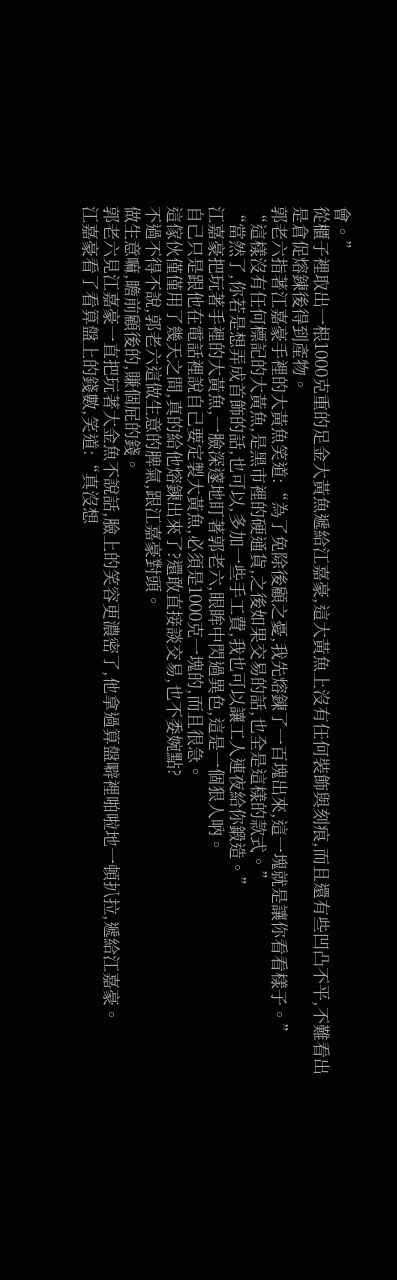會。”
從櫃子裡取出一根1000克重的足金大黃魚遞給江嘉豪,這大黃魚上沒有任何裝飾與刻痕,而且還有些凹凸不平,不難看出是倉促熔鍊後得到產物。
郭老六指著江嘉豪手裡的大黃魚笑道:“為了免除後顧之憂,我先熔鍊了一百塊出來,這一塊就是讓你看看樣子。”
“這樣沒有任何標記的大黃魚,是黑市裡的硬通貨,之後如果交易的話,也全是這樣的款式。”
“當然了,你若是想弄成首飾的話,也可以,多加一些手工費,我也可以讓工人連夜給你鍛造。”
江嘉豪把玩著手裡的大黃魚,一臉深邃地盯著郭老六,眼眸中閃過異色,這是一個狠人吶。
自己只是跟他在電話裡說自己要定製大黃魚,必須是1000克一塊的,而且很急。
這傢伙僅僅用了幾天之間,真的給他熔鍊出來了?還敢直接談交易,也不委婉點?
不過不得不說,郭老六這做生意的脾氣,跟江嘉豪對頭。
做生意嘛,瞻前顧後的,賺個屁的錢。
郭老六見江嘉豪一直把玩著大金魚不說話,臉上的笑容更濃密了,他拿過算盤噼裡啪啦地一頓扒拉,遞給江嘉豪。
江嘉豪看了看算盤上的錢數,笑道:“真沒想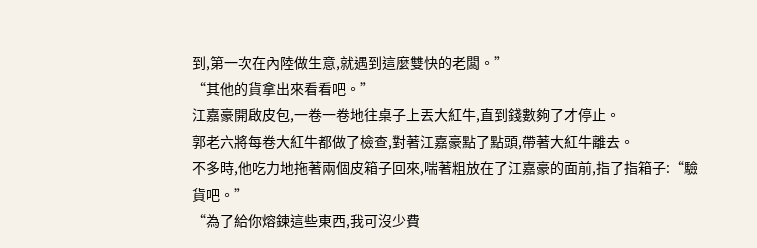到,第一次在內陸做生意,就遇到這麼雙快的老闆。”
“其他的貨拿出來看看吧。”
江嘉豪開啟皮包,一卷一卷地往桌子上丟大紅牛,直到錢數夠了才停止。
郭老六將每卷大紅牛都做了檢查,對著江嘉豪點了點頭,帶著大紅牛離去。
不多時,他吃力地拖著兩個皮箱子回來,喘著粗放在了江嘉豪的面前,指了指箱子:“驗貨吧。”
“為了給你熔鍊這些東西,我可沒少費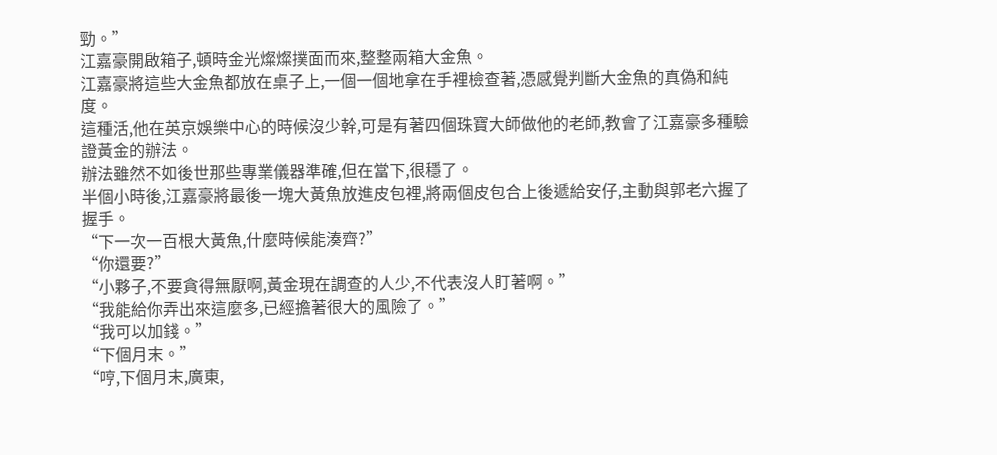勁。”
江嘉豪開啟箱子,頓時金光燦燦撲面而來,整整兩箱大金魚。
江嘉豪將這些大金魚都放在桌子上,一個一個地拿在手裡檢查著,憑感覺判斷大金魚的真偽和純度。
這種活,他在英京娛樂中心的時候沒少幹,可是有著四個珠寶大師做他的老師,教會了江嘉豪多種驗證黃金的辦法。
辦法雖然不如後世那些專業儀器準確,但在當下,很穩了。
半個小時後,江嘉豪將最後一塊大黃魚放進皮包裡,將兩個皮包合上後遞給安仔,主動與郭老六握了握手。
“下一次一百根大黃魚,什麼時候能湊齊?”
“你還要?”
“小夥子,不要貪得無厭啊,黃金現在調查的人少,不代表沒人盯著啊。”
“我能給你弄出來這麼多,已經擔著很大的風險了。”
“我可以加錢。”
“下個月末。”
“哼,下個月末,廣東,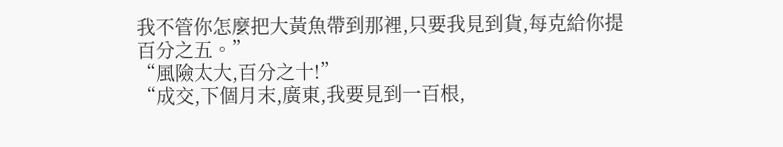我不管你怎麼把大黃魚帶到那裡,只要我見到貨,每克給你提百分之五。”
“風險太大,百分之十!”
“成交,下個月末,廣東,我要見到一百根,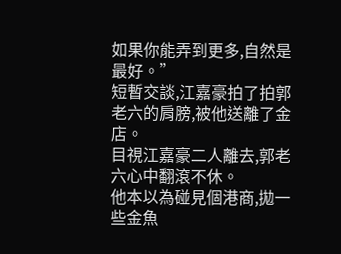如果你能弄到更多,自然是最好。”
短暫交談,江嘉豪拍了拍郭老六的肩膀,被他送離了金店。
目視江嘉豪二人離去,郭老六心中翻滾不休。
他本以為碰見個港商,拋一些金魚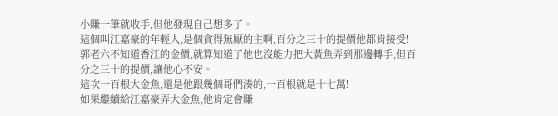小賺一筆就收手,但他發現自己想多了。
這個叫江嘉豪的年輕人,是個貪得無厭的主啊,百分之三十的提價他都肯接受!
郭老六不知道香江的金價,就算知道了他也沒能力把大黃魚弄到那邊轉手,但百分之三十的提價,讓他心不安。
這次一百根大金魚,還是他跟幾個哥們湊的,一百根就是十七萬!
如果繼續給江嘉豪弄大金魚,他肯定會賺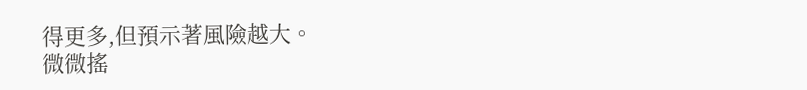得更多,但預示著風險越大。
微微搖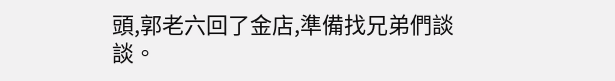頭,郭老六回了金店,準備找兄弟們談談。